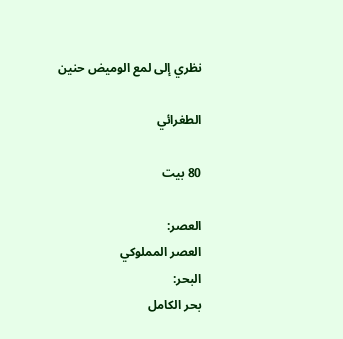نظري إلى لمع الوميض حنين

الطغرائي

80 بيت

العصر:
العصر المملوكي
البحر:
بحر الكامل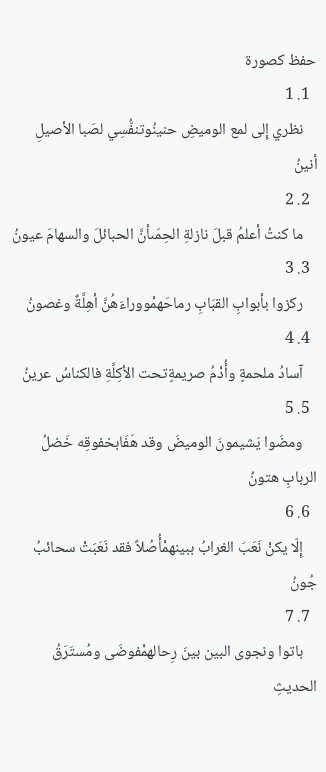حفظ كصورة
  1. 1
    نظري إِلى لمع الوميضِ حنينُوتنفُّسِي لصَبا الأصيلِ أنينُ
  2. 2
    ما كنتُ أعلمُ قبلَ نازلةِ الحِمَىأنَّ الحبائلَ والسهامَ عيونُ
  3. 3
    ركزوا بأبوابِ القبَابِ رماحَهمْووراءَهُنَّ أهِلَّةٌ وغصونُ
  4. 4
    آسادُ ملحمةٍ وأُدْمُ صريمةٍتحت الأكِلَّةِ فالكناسُ عرينُ
  5. 5
    ومضَوا يَشيمونَ الوميضَ وقد هَفَابخفوقِه خَضلُ الربابِ هتونُ
  6. 6
    إِلّا يكنْ نَعَبَ الغرابُ ببينهمْأُصُلاً فقد نَعَبَتْ سحائبُ جُونُ
  7. 7
    باتوا ونجوى البين بينَ رِحالهمْفوضَى ومُستَرَقُ الحديثِ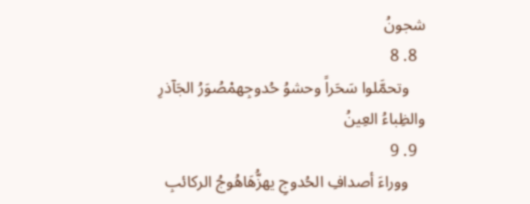شجونُ
  8. 8
    وتحمَّلوا سَحَراً وحشوُ حُدوجِهمْصُوَرُ الجَآذرِ والظِباءُ العِينُ
  9. 9
    ووراءَ أصدافِ الحُدوجِ يهزُّهَاهُوجُ الركائبِ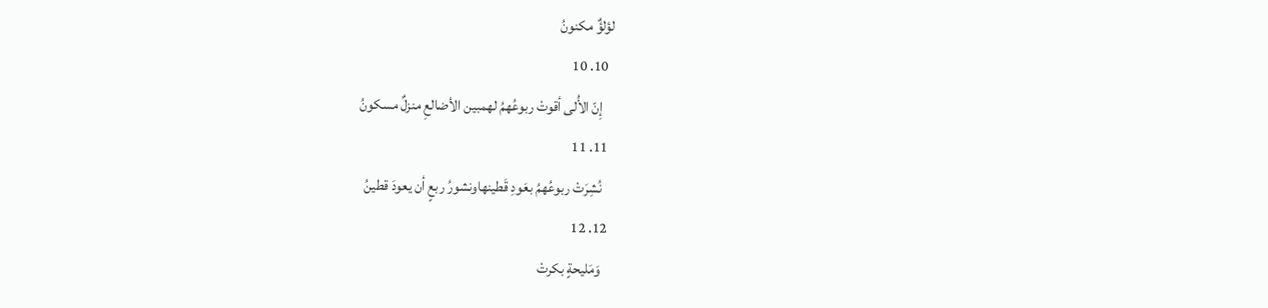لؤلؤٌ مكنونُ
  10. 10
    إِنّ الأُلى أقوتْ ربوعُهمُ لهمبين الأضالعِ منزلٌ مسكونُ
  11. 11
    نُشِرَتْ ربوعُهمُ بعَودِ قَطينهاونشورُ ربعٍ أن يعودَ قطينُ
  12. 12
    وَمَليحةٍ بكرتْ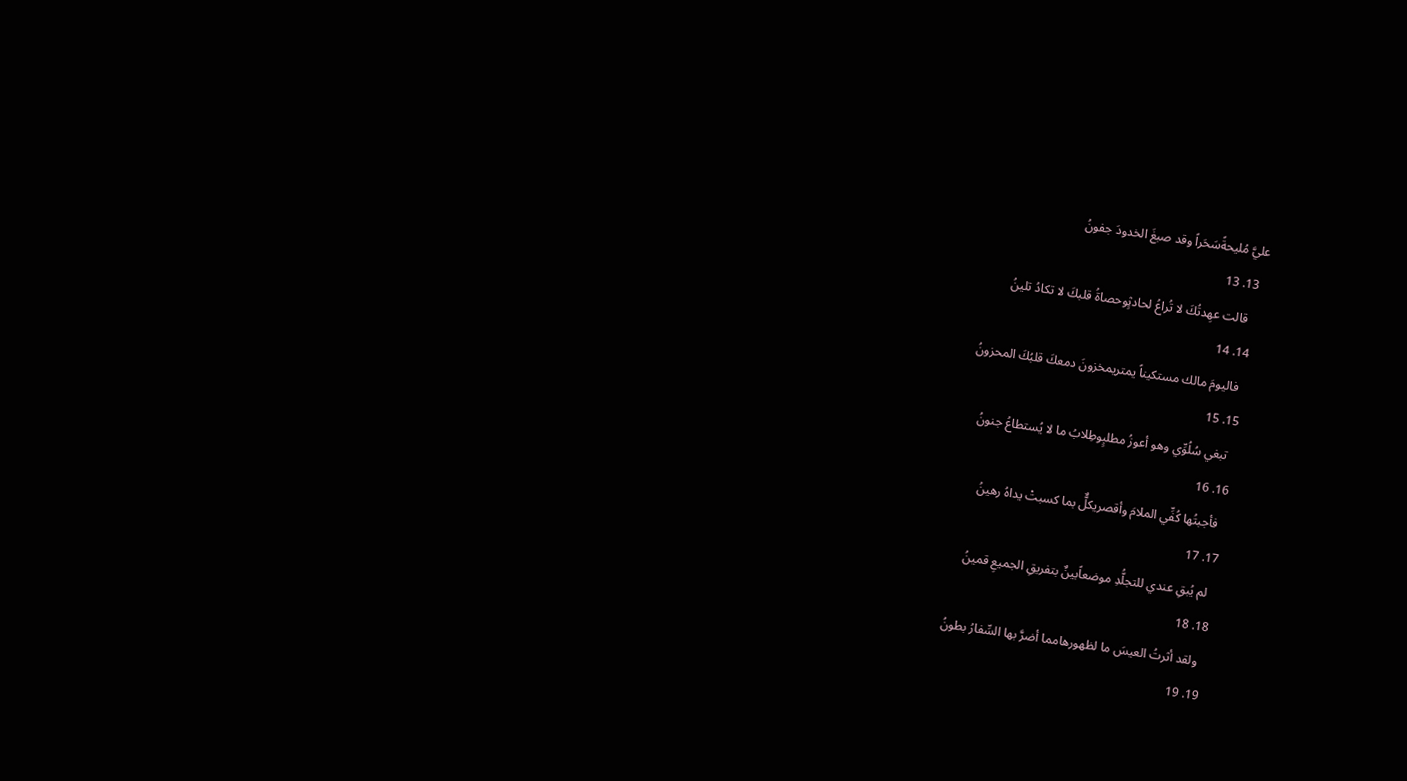عليَّ مُليحةًسَحَراً وقد صبغَ الخدودَ جفونُ
  13. 13
    قالت عهِدتُكَ لا تُراعُ لحادثٍوحصاةُ قلبكَ لا تكادُ تلينُ
  14. 14
    فاليومَ مالك مستكيناً يمتريمخزونَ دمعكَ قلبُكَ المحزونُ
  15. 15
    تبغي سُلُوِّي وهو أعوزُ مطلبٍوطِلابُ ما لا يُستطاعُ جنونُ
  16. 16
    فأجبتُها كُفِّي الملامَ وأقصريكلٌّ بما كسبتْ يداهُ رهينُ
  17. 17
    لم يُبقِ عندي للتجلُّدِ موضعاًبينٌ بتفريقِ الجميعِ قمينُ
  18. 18
    ولقد أثرتُ العيسَ ما لظهورهامما أضرَّ بها السِّفارُ بطونُ
  19. 19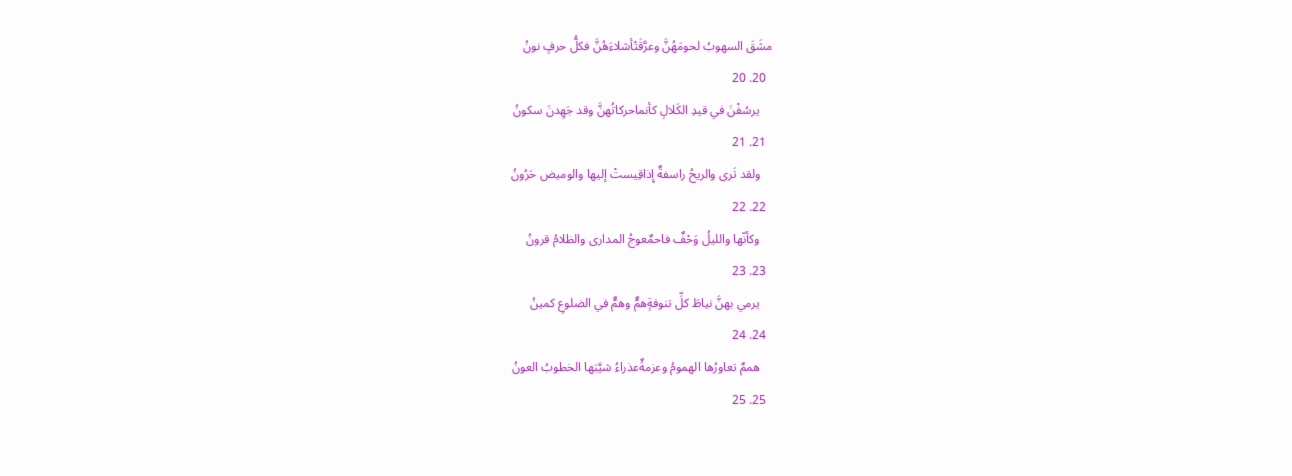مشَقَ السهوبُ لحومَهُنَّ وعرَّقَتْأشلاءَهُنَّ فكلُّ حرفٍ نونُ
  20. 20
    يرسُفْنَ في قيدِ الكَلالِ كأنماحركاتُهنَّ وقد جَهِدنَ سكونُ
  21. 21
    ولقد تَرى والريحُ راسفةٌ إِذاقِيستْ إليها والوميض حَرُونُ
  22. 22
    وكأنّها والليلُ وَحْفٌ فاحمٌعوجُ المدارى والظلامُ قرونُ
  23. 23
    يرمي بهنَّ نياطَ كلِّ تنوفةٍهمٌّ وهمٌّ في الضلوعِ كمينُ
  24. 24
    هممٌ تعاورُها الهمومُ وعزمةٌعذراءُ شيَّبَها الخطوبُ العونُ
  25. 25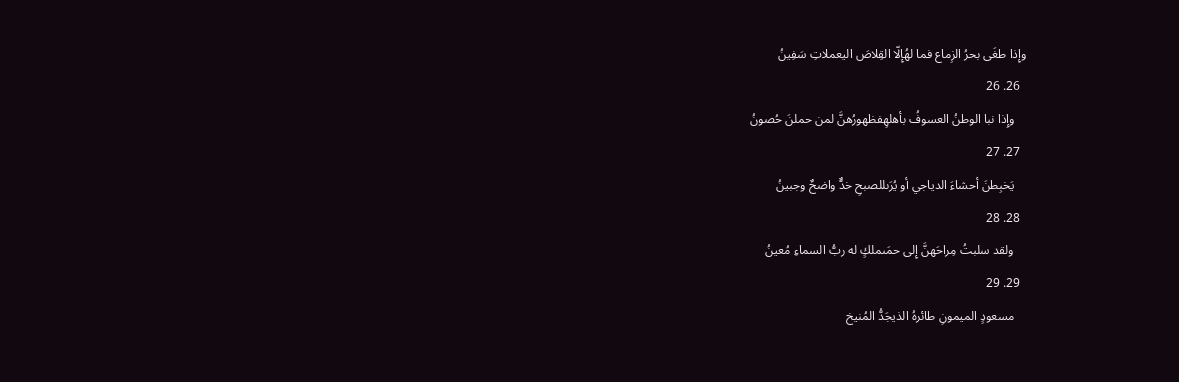وإِذا طغَى بحرُ الزِماع فما لهُإِلّا القِلاصَ اليعملاتِ سَفِينُ
  26. 26
    وإِذا نبا الوطنُ العسوفُ بأهلهِفظهورُهنَّ لمن حملنَ حُصونُ
  27. 27
    يَخبِطنَ أحشاءَ الدياجي أو يُرَىللصبحِ خدٌّ واضحٌ وجبينُ
  28. 28
    ولقد سلبتُ مِراحَهنَّ إِلى حمَىملكٍ له ربُّ السماءِ مُعينُ
  29. 29
    مسعودٍ الميمونِ طائرهُ الذيجَدُّ المُنيخ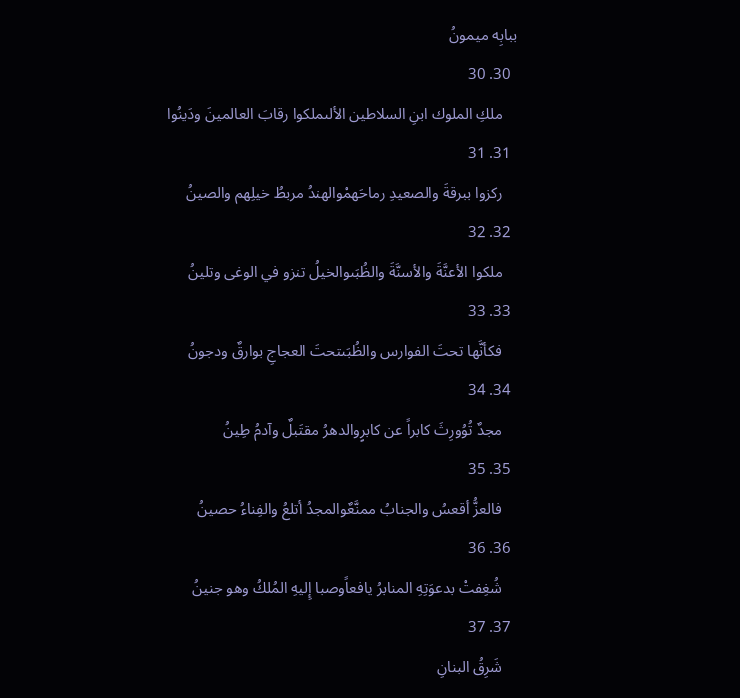ببابِه ميمونُ
  30. 30
    ملكِ الملوك ابنِ السلاطين الألىملكوا رقابَ العالمينَ ودَينُوا
  31. 31
    ركزوا ببرقةَ والصعيدِ رماحَهمْوالهندُ مربطُ خيلِهم والصينُ
  32. 32
    ملكوا الأعنَّةَ والأسنَّةَ والظُبَىوالخيلُ تنزو في الوغى وتلينُ
  33. 33
    فكأنَّها تحتَ الفوارس والظُبَىتحتَ العجاجِ بوارقٌ ودجونُ
  34. 34
    مجدٌ تُوُورِثَ كابراً عن كابرٍوالدهرُ مقتَبلٌ وآدمُ طِينُ
  35. 35
    فالعزُّ أقعسُ والجنابُ ممنَّعٌوالمجدُ أتلعُ والفِناءُ حصينُ
  36. 36
    شُغِفتْ بدعوَتِهِ المنابرُ يافعاًوصبا إِليهِ المُلكُ وهو جنينُ
  37. 37
    شَرِقُ البنانِ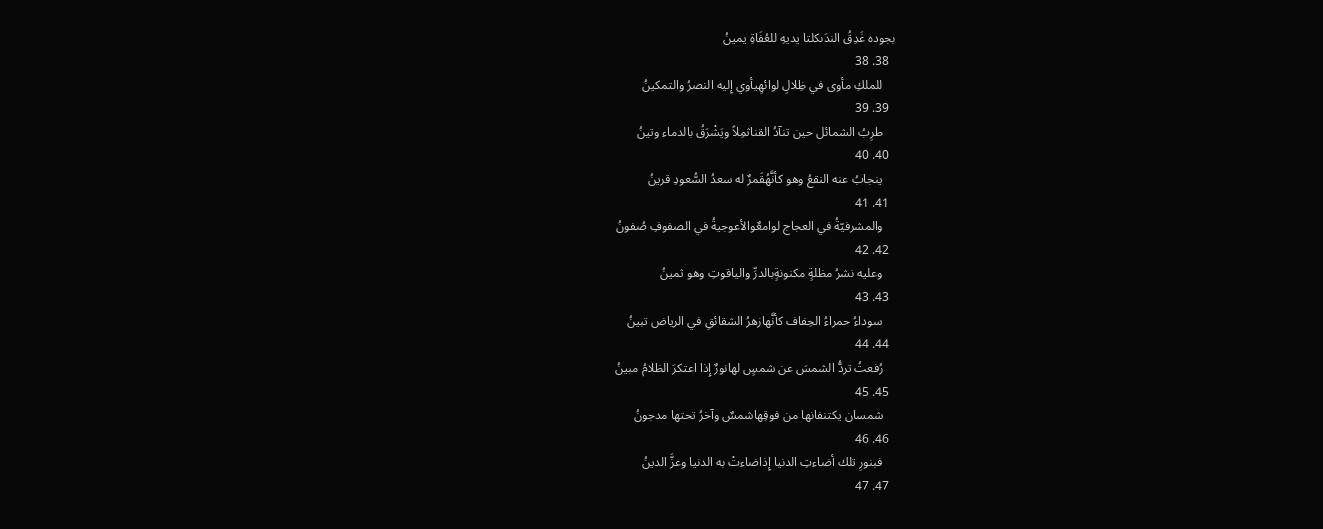بجوده غَدِقُ الندَىكلتا يديهِ للعُفَاةِ يمينُ
  38. 38
    للملكِ مأوى في ظِلالِ لوائهِيأوي إِليه النصرُ والتمكينُ
  39. 39
    طرِبُ الشمائل حين تنآدُ القناثمِلاً ويَشْرَقُ بالدماء وتينُ
  40. 40
    ينجابُ عنه النقعُ وهو كأنَّهُقَمرٌ له سعدُ السُّعودِ قرينُ
  41. 41
    والمشرفيّةُ في العجاج لوامعٌوالأعوجيةُ في الصفوفِ صُفونُ
  42. 42
    وعليه نشرُ مظلةٍ مكنونةٍبالدرِّ والياقوتِ وهو ثمينُ
  43. 43
    سوداءُ حمراءُ الحِفاف كأنَّهازهرُ الشقائقِ في الرياض تبينُ
  44. 44
    رُفعتُ تردُّ الشمسَ عن شمسٍ لهانورٌ إِذا اعتكرَ الظلامُ مبينُ
  45. 45
    شمسان يكتنفانها من فوقِهاشمسٌ وآخرُ تحتها مدجونُ
  46. 46
    فبنورِ تلك أضاءتِ الدنيا إِذاضاءتْ به الدنيا وعزَّ الدينُ
  47. 47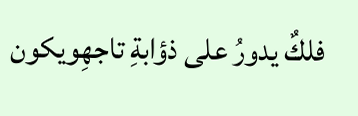فلكٌ يدورُ على ذؤابةِ تاجهِويكون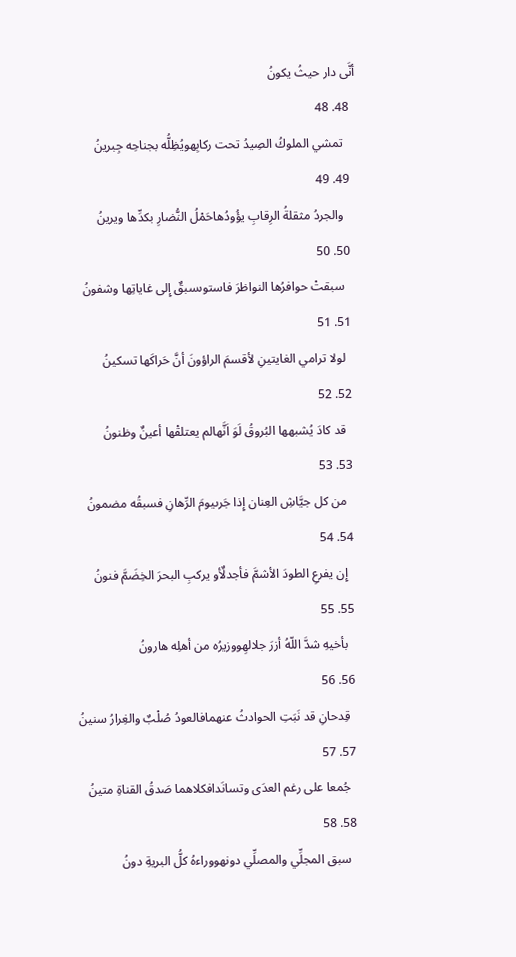أنَّى دار حيثُ يكونُ
  48. 48
    تمشي الملوكُ الصِيدُ تحت ركابِهويُظِلُّه بجناحِه جِبرينُ
  49. 49
    والجردُ مثقلةُ الرِقابِ يؤُودُهاحَمْلُ النُّضارِ بكدِّها ويرينُ
  50. 50
    سبقتْ حوافرُها النواظرَ فاستوىسبقٌ إِلى غاياتِها وشفونُ
  51. 51
    لولا ترامي الغايتينِ لأقسمَ الراؤونَ أنَّ حَراكَها تسكينُ
  52. 52
    قد كادَ يُشبهها البُروقُ لَوَ اَنَّهالم يعتلقْها أعينٌ وظنونُ
  53. 53
    من كل جيَّاشِ العِنان إِذا جَرىيومَ الرِّهانِ فسبقُه مضمونُ
  54. 54
    إِن يفرعِ الطودَ الأشمَّ فأجدلٌأو يركبِ البحرَ الخِضَمَّ فنونُ
  55. 55
    بأخيهِ شدَّ اللّهُ أزرَ جلالهِووزيرُه من أهلِه هارونُ
  56. 56
    قِدحانِ قد نَبَتِ الحوادثُ عنهمافالعودُ صُلْبٌ والغِرارُ سنينُ
  57. 57
    جُمعا على رغم العدَى وتسانَدافكلاهما صَدقُ القناةِ متينُ
  58. 58
    سبق المجلِّي والمصلِّي دونهووراءهُ كلُّ البريةِ دونُ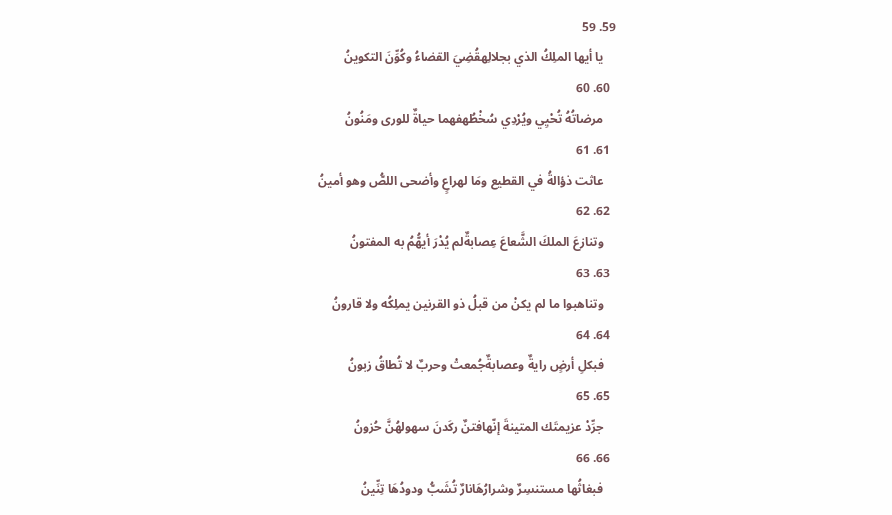59. 59
    يا أيها الملِكُ الذي بجلالِهقُضِيَ القضاءُ وكُوِّنَ التكوينُ
  60. 60
    مرضاتُهُ تُحْيِي ويُرْدِي سُخْطُهفهما حياةٌ للورى ومَنُونُ
  61. 61
    عاثت ذؤالةُ في القطيع ومَا لهراعٍ وأضحى اللصُّ وهو أمينُ
  62. 62
    وتنازعَ الملكَ الشَّعاعَ عِصابةٌلم يُدْرَ أيهُّمُ به المفتونُ
  63. 63
    وتناهبوا ما لم يكنْ من قبلُ ذو القرنين يملِكُه ولا قارونُ
  64. 64
    فبكلِ أرضٍ رايةٌ وعصابةٌجُمعتْ وحربٌ لا تُطاقُ زبونُ
  65. 65
    جرِّدْ عزيمتَك المتينةَ إنّهافتنٌ ركَدنَ سهولهُنَّ حُزونُ
  66. 66
    فبغاثُها مستنسِرٌ وشرارُهَانارٌ تُشَبُّ ودودُهَا تِنِّينُ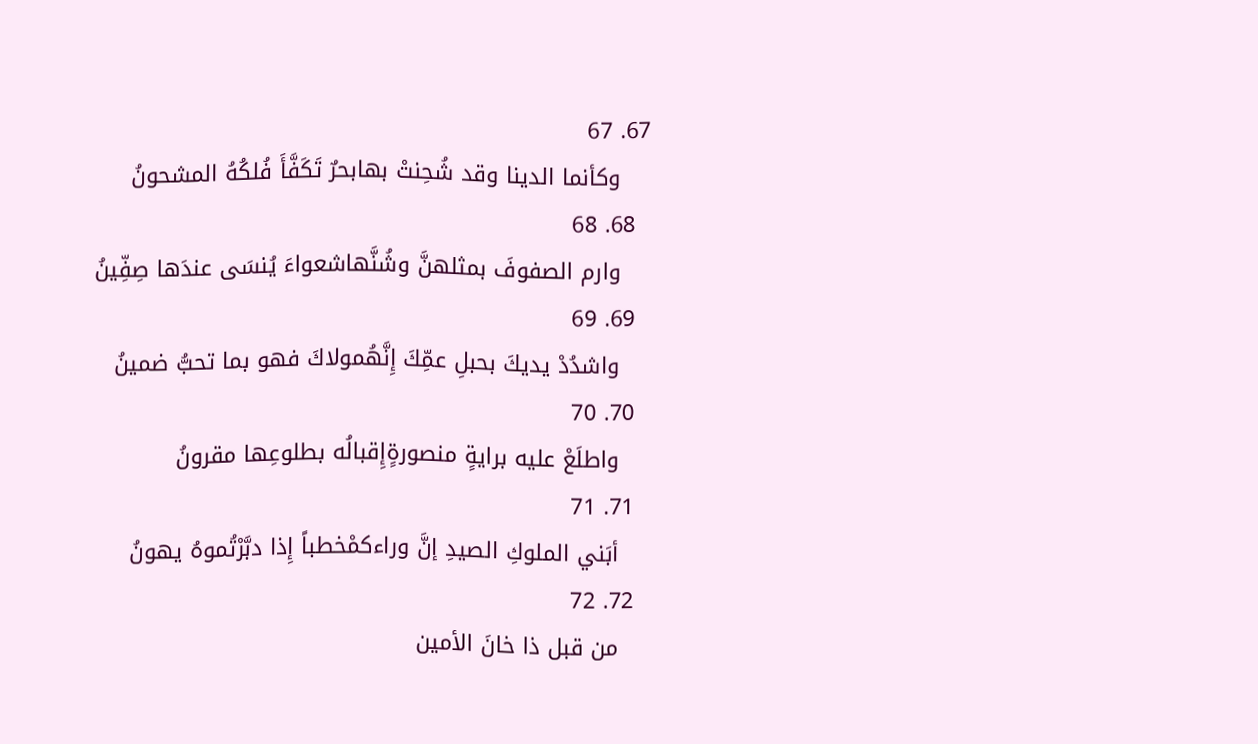67. 67
    وكأنما الدينا وقد شُحِنتْ بهابحرٌ تَكَفَّأَ فُلكُهُ المشحونُ
  68. 68
    وارم الصفوفَ بمثلهنَّ وشُنَّهاشعواءَ يُنسَى عندَها صِفِّينُ
  69. 69
    واشدُدْ يديكَ بحبلِ عمِّكَ إِنَّهُمولاكَ فهو بما تحبُّ ضمينُ
  70. 70
    واطلَعْ عليه برايةٍ منصورةٍإِقبالُه بطلوعِها مقرونُ
  71. 71
    أبَني الملوكِ الصيدِ إنَّ وراءكمْخطباً إِذا دبَّرْتُموهُ يهونُ
  72. 72
    من قبل ذا خانَ الأمين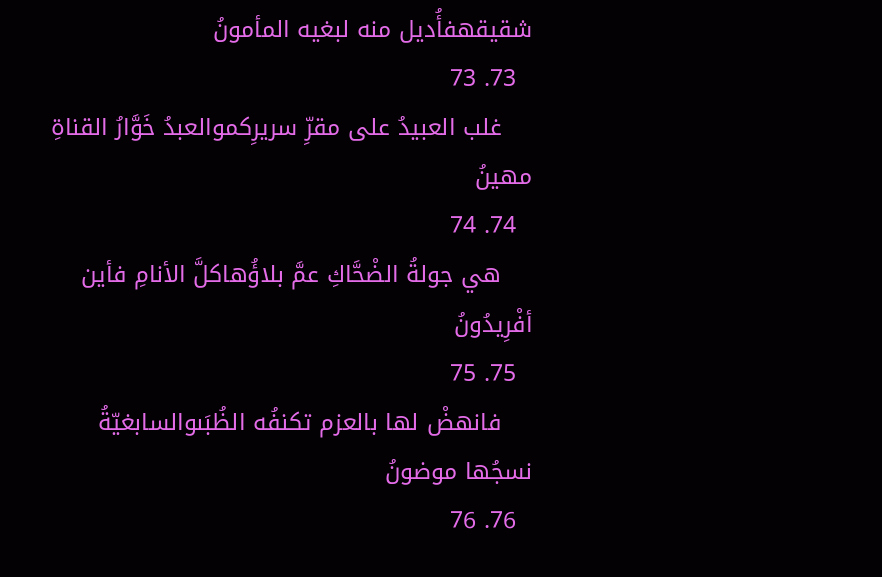شقيقهفأُديل منه لبغيه المأمونُ
  73. 73
    غلب العبيدُ على مقرِّ سريرِكموالعبدُ خَوَّارُ القناةِ مهينُ
  74. 74
    هي جولةُ الضْحَّاكِ عمَّ بلاؤُهاكلَّ الأنامِ فأين أفْرِيدُونُ
  75. 75
    فانهضْ لها بالعزم تكنفُه الظُبَىوالسابغيّةُ نسجُها موضونُ
  76. 76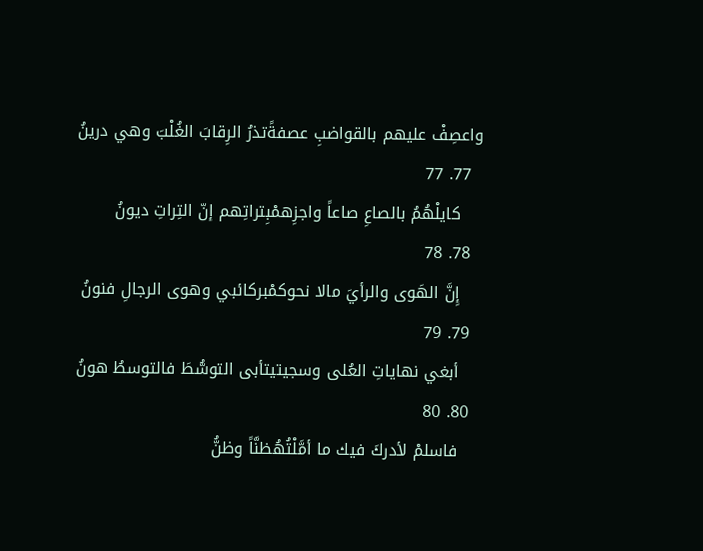واعصِفْ عليهم بالقواضبِ عصفةًتذرُ الرِقابَ الغُلْبَ وهي درينُ
  77. 77
    كايلْهُمُ بالصاعِ صاعاً واجزِهمْبِتراتِهم إنّ التِراتِ ديونُ
  78. 78
    إِنَّ الهَوى والرأيَ مالا نحوكمْبركائبي وهوى الرجالِ فنونُ
  79. 79
    أبغي نهاياتِ العُلى وسجيتيتأبى التوسُّطَ فالتوسطُ هونُ
  80. 80
    فاسلمْ لأدركَ فيك ما أمَّلْتُهُظنَّاً وظنُّ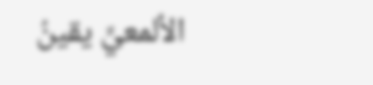الألمعيِّ يقينُ